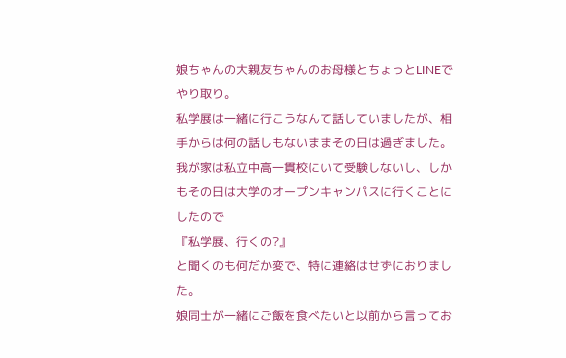娘ちゃんの大親友ちゃんのお母様とちょっとLINEでやり取り。
私学展は一緒に行こうなんて話していましたが、相手からは何の話しもないままその日は過ぎました。
我が家は私立中高一貫校にいて受験しないし、しかもその日は大学のオープンキャンパスに行くことにしたので
『私学展、行くの?』
と聞くのも何だか変で、特に連絡はせずにおりました。
娘同士が一緒にご飯を食べたいと以前から言ってお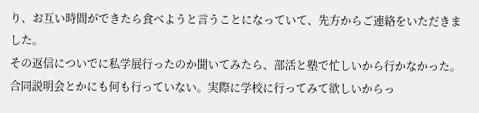り、お互い時間ができたら食べようと言うことになっていて、先方からご連絡をいただきました。
その返信についでに私学展行ったのか聞いてみたら、部活と塾で忙しいから行かなかった。合同説明会とかにも何も行っていない。実際に学校に行ってみて欲しいからっ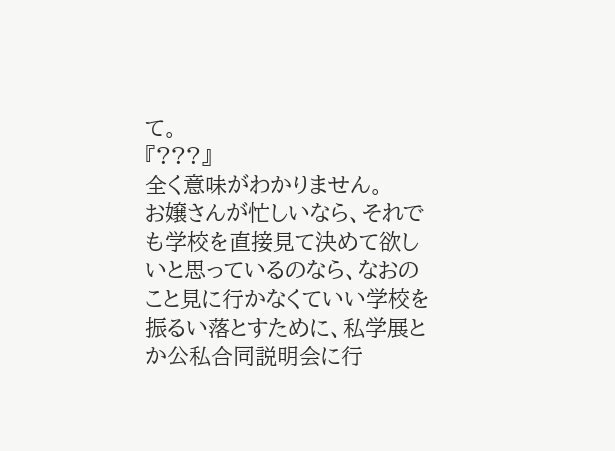て。
『???』
全く意味がわかりません。
お嬢さんが忙しいなら、それでも学校を直接見て決めて欲しいと思っているのなら、なおのこと見に行かなくていい学校を振るい落とすために、私学展とか公私合同説明会に行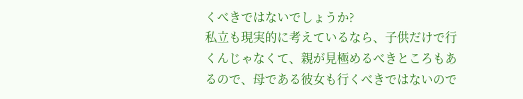くべきではないでしょうか?
私立も現実的に考えているなら、子供だけで行くんじゃなくて、親が見極めるべきところもあるので、母である彼女も行くべきではないので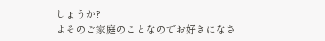しょうか?
よそのご家庭のことなのでお好きになさ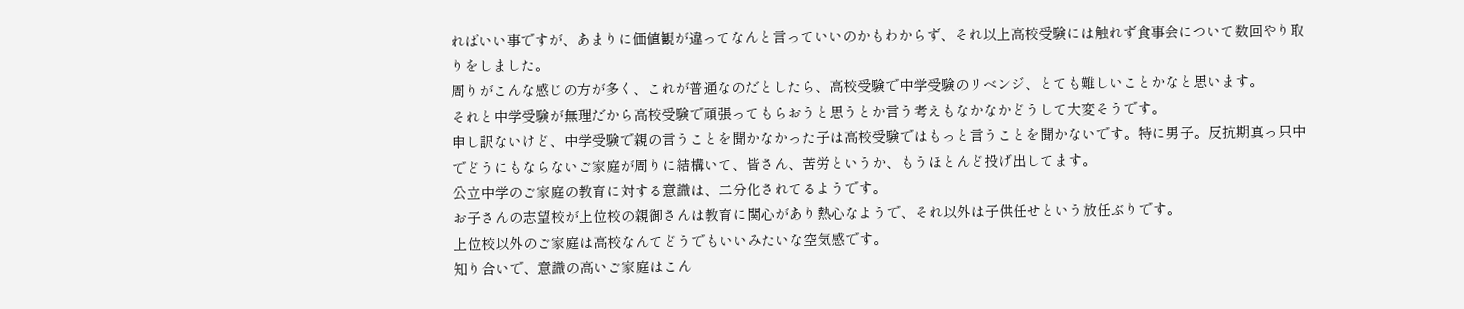ればいい事ですが、あまりに価値観が違ってなんと言っていいのかもわからず、それ以上高校受験には触れず食事会について数回やり取りをしました。
周りがこんな感じの方が多く、これが普通なのだとしたら、高校受験で中学受験のリベンジ、とても難しいことかなと思います。
それと中学受験が無理だから高校受験で頑張ってもらおうと思うとか言う考えもなかなかどうして大変そうです。
申し訳ないけど、中学受験で親の言うことを聞かなかった子は高校受験ではもっと言うことを聞かないです。特に男子。反抗期真っ只中でどうにもならないご家庭が周りに結構いて、皆さん、苦労というか、もうほとんど投げ出してます。
公立中学のご家庭の教育に対する意識は、二分化されてるようです。
お子さんの志望校が上位校の親御さんは教育に関心があり熱心なようで、それ以外は子供任せという放任ぶりです。
上位校以外のご家庭は高校なんてどうでもいいみたいな空気感です。
知り合いで、意識の高いご家庭はこん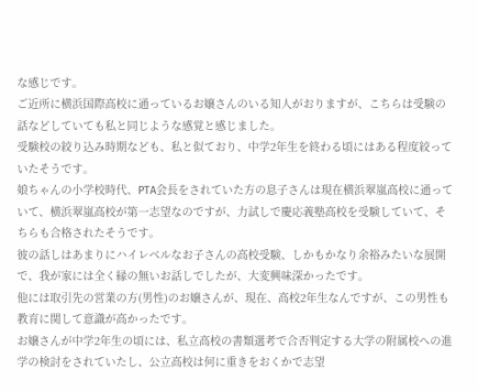な感じです。
ご近所に横浜国際高校に通っているお嬢さんのいる知人がおりますが、こちらは受験の話などしていても私と同じような感覚と感じました。
受験校の絞り込み時期なども、私と似ており、中学2年生を終わる頃にはある程度絞っていたそうです。
娘ちゃんの小学校時代、PTA会長をされていた方の息子さんは現在横浜翠嵐高校に通っていて、横浜翠嵐高校が第一志望なのですが、力試しで慶応義塾高校を受験していて、そちらも合格されたそうです。
彼の話しはあまりにハイレベルなお子さんの高校受験、しかもかなり余裕みたいな展開で、我が家には全く縁の無いお話しでしたが、大変興味深かったです。
他には取引先の営業の方(男性)のお嬢さんが、現在、高校2年生なんですが、この男性も教育に関して意識が高かったです。
お嬢さんが中学2年生の頃には、私立高校の書類選考で合否判定する大学の附属校への進学の検討をされていたし、公立高校は何に重きをおくかで志望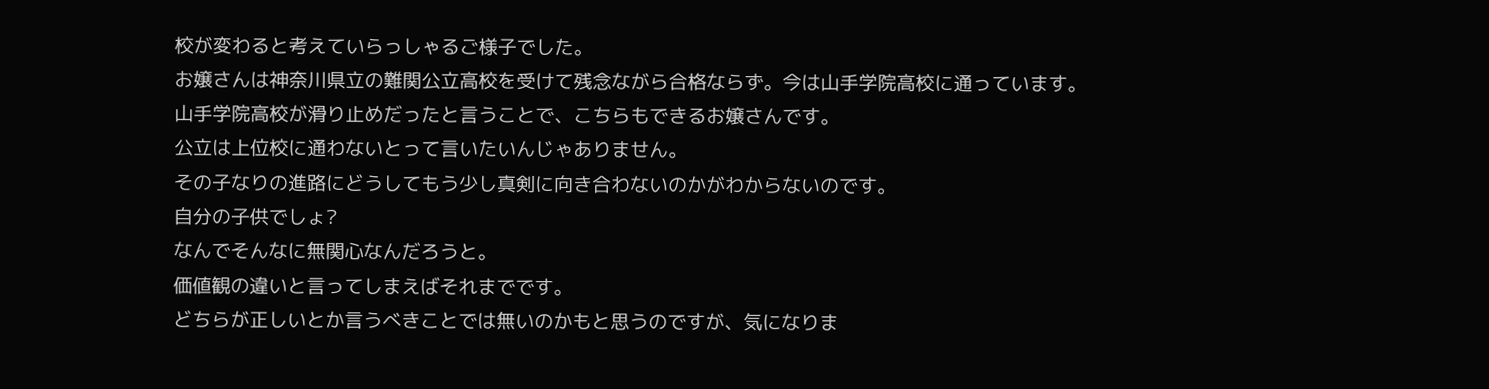校が変わると考えていらっしゃるご様子でした。
お嬢さんは神奈川県立の難関公立高校を受けて残念ながら合格ならず。今は山手学院高校に通っています。
山手学院高校が滑り止めだったと言うことで、こちらもできるお嬢さんです。
公立は上位校に通わないとって言いたいんじゃありません。
その子なりの進路にどうしてもう少し真剣に向き合わないのかがわからないのです。
自分の子供でしょ?
なんでそんなに無関心なんだろうと。
価値観の違いと言ってしまえばそれまでです。
どちらが正しいとか言うべきことでは無いのかもと思うのですが、気になりま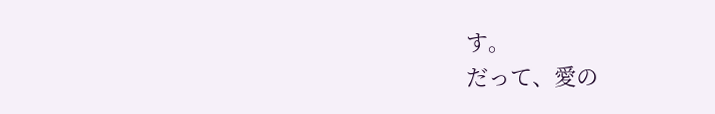す。
だって、愛の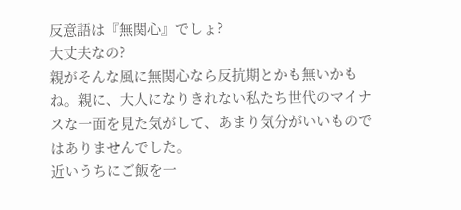反意語は『無関心』でしょ?
大丈夫なの?
親がそんな風に無関心なら反抗期とかも無いかもね。親に、大人になりきれない私たち世代のマイナスな一面を見た気がして、あまり気分がいいものではありませんでした。
近いうちにご飯を一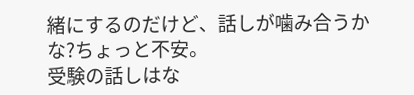緒にするのだけど、話しが噛み合うかな?ちょっと不安。
受験の話しはな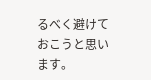るべく避けておこうと思います。